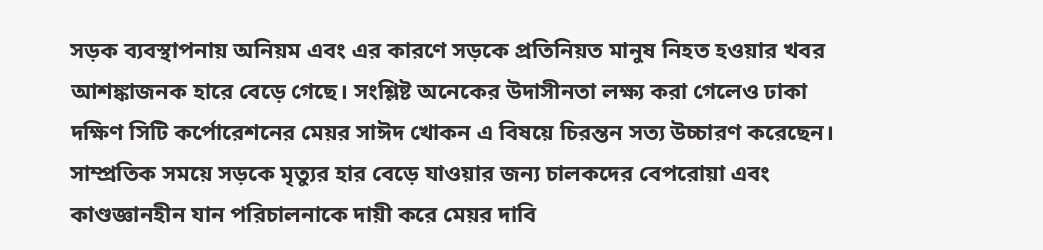সড়ক ব্যবস্থাপনায় অনিয়ম এবং এর কারণে সড়কে প্রতিনিয়ত মানুষ নিহত হওয়ার খবর আশঙ্কাজনক হারে বেড়ে গেছে। সংশ্লিষ্ট অনেকের উদাসীনতা লক্ষ্য করা গেলেও ঢাকা দক্ষিণ সিটি কর্পোরেশনের মেয়র সাঈদ খোকন এ বিষয়ে চিরন্তন সত্য উচ্চারণ করেছেন। সাম্প্রতিক সময়ে সড়কে মৃত্যুর হার বেড়ে যাওয়ার জন্য চালকদের বেপরোয়া এবং কাণ্ডজ্ঞানহীন যান পরিচালনাকে দায়ী করে মেয়র দাবি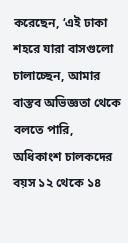করেছেন, ‘এই ঢাকা শহরে যারা বাসগুলো চালাচ্ছেন, আমার বাস্তব অভিজ্ঞতা থেকে বলতে পারি, অধিকাংশ চালকদের বয়স ১২ থেকে ১৪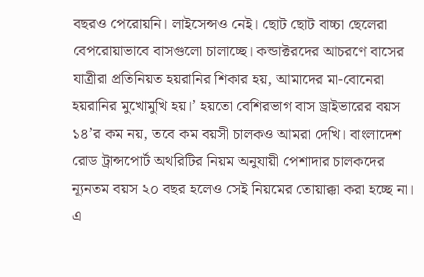বছরও পেরোয়নি। লাইসেন্সও নেই। ছোট ছোট বাচ্চা ছেলেরা বেপরোয়াভাবে বাসগুলো চালাচ্ছে। কন্ডাক্টরদের আচরণে বাসের যাত্রীরা প্রতিনিয়ত হয়রানির শিকার হয়, আমাদের মা-বোনেরা হয়রানির মুখোমুখি হয়।’ হয়তো বেশিরভাগ বাস ড্রাইভারের বয়স ১৪’র কম নয়, তবে কম বয়সী চালকও আমরা দেখি। বাংলাদেশ রোড ট্রান্সপোর্ট অথরিটির নিয়ম অনুযায়ী পেশাদার চালকদের ন্যূনতম বয়স ২০ বছর হলেও সেই নিয়মের তোয়াক্কা করা হচ্ছে না। এ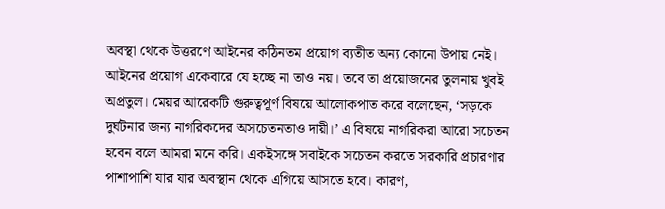অবস্থা থেকে উত্তরণে আইনের কঠিনতম প্রয়োগ ব্যতীত অন্য কোনো উপায় নেই। আইনের প্রয়োগ একেবারে যে হচ্ছে না তাও নয়। তবে তা প্রয়োজনের তুলনায় খুবই অপ্রতুল। মেয়র আরেকটি গুরুত্বপূর্ণ বিষয়ে আলোকপাত করে বলেছেন, ‘সড়কে দুর্ঘটনার জন্য নাগরিকদের অসচেতনতাও দায়ী।’ এ বিষয়ে নাগরিকরা আরো সচেতন হবেন বলে আমরা মনে করি। একইসঙ্গে সবাইকে সচেতন করতে সরকারি প্রচারণার পাশাপাশি যার যার অবস্থান থেকে এগিয়ে আসতে হবে। কারণ,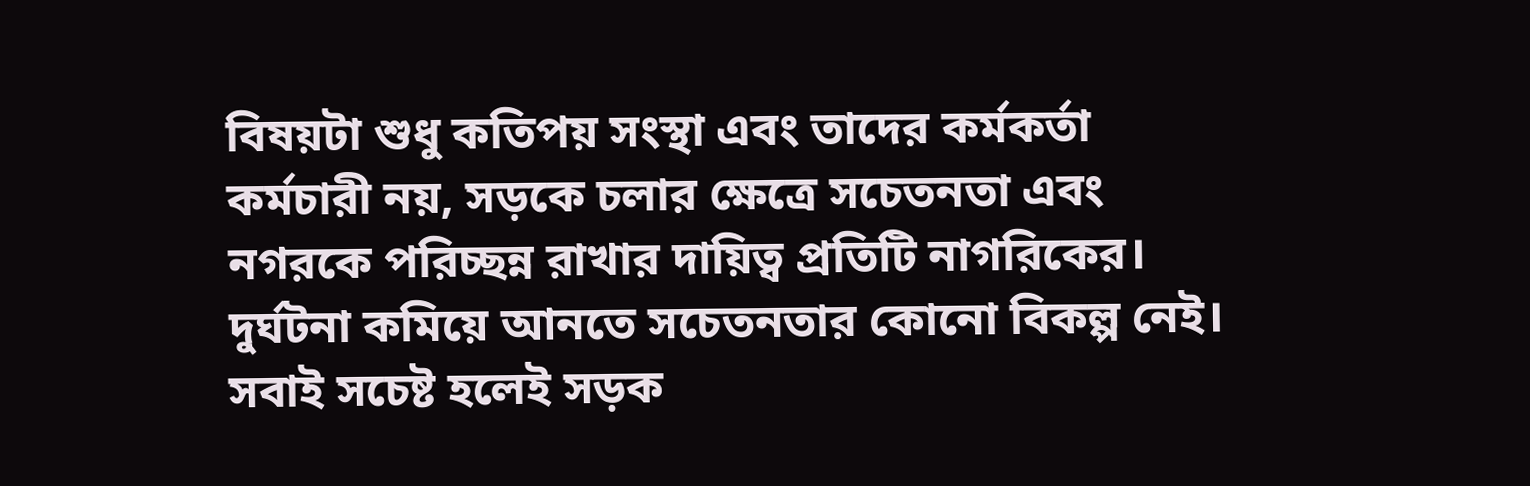বিষয়টা শুধু কতিপয় সংস্থা এবং তাদের কর্মকর্তা কর্মচারী নয়, সড়কে চলার ক্ষেত্রে সচেতনতা এবং নগরকে পরিচ্ছন্ন রাখার দায়িত্ব প্রতিটি নাগরিকের। দুর্ঘটনা কমিয়ে আনতে সচেতনতার কোনো বিকল্প নেই। সবাই সচেষ্ট হলেই সড়ক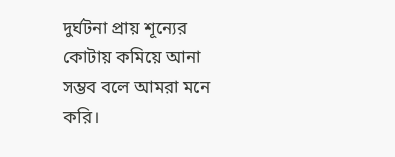দুর্ঘটনা প্রায় শূন্যের কোটায় কমিয়ে আনা সম্ভব বলে আমরা মনে করি।